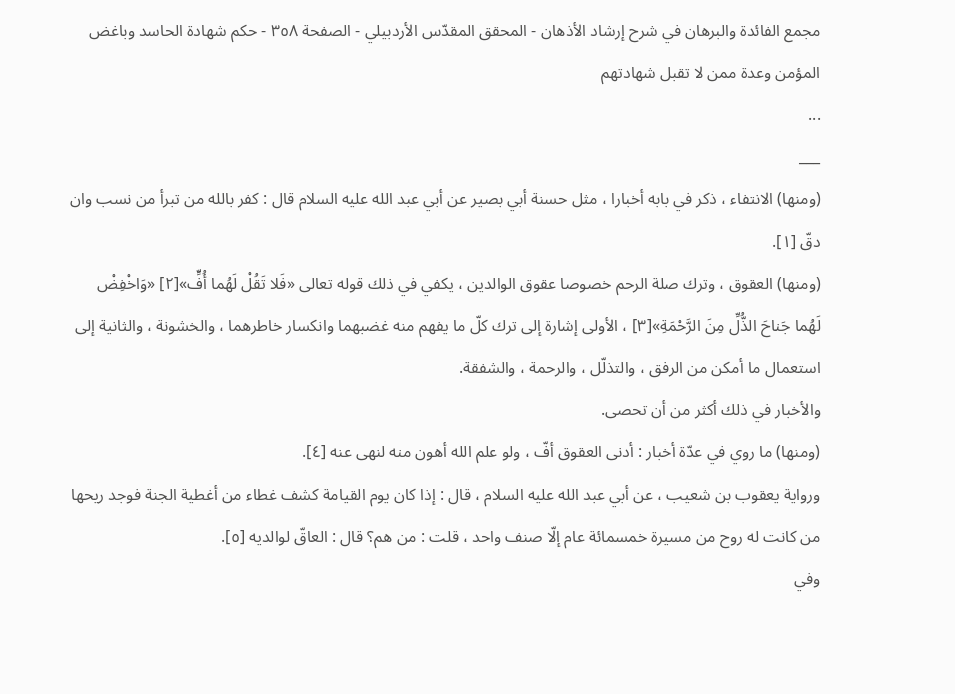مجمع الفائدة والبرهان في شرح إرشاد الأذهان - المحقق المقدّس الأردبيلي - الصفحة ٣٥٨ - حكم شهادة الحاسد وباغض المؤمن وعدة ممن لا تقبل شهادتهم
...
___
(ومنها) الانتفاء ، ذكر في بابه أخبارا ، مثل حسنة أبي بصير عن أبي عبد الله عليه السلام قال : كفر بالله من تبرأ من نسب وان دقّ [١].
(ومنها) العقوق ، وترك صلة الرحم خصوصا عقوق الوالدين ، يكفي في ذلك قوله تعالى «فَلا تَقُلْ لَهُما أُفٍّ»[٢] «وَاخْفِضْ لَهُما جَناحَ الذُّلِّ مِنَ الرَّحْمَةِ»[٣] ، الأولى إشارة إلى ترك كلّ ما يفهم منه غضبهما وانكسار خاطرهما ، والخشونة ، والثانية إلى استعمال ما أمكن من الرفق ، والتذلّل ، والرحمة ، والشفقة.
والأخبار في ذلك أكثر من أن تحصى.
(ومنها) ما روي في عدّة أخبار : أدنى العقوق أفّ ، ولو علم الله أهون منه لنهى عنه [٤].
ورواية يعقوب بن شعيب ، عن أبي عبد الله عليه السلام ، قال : إذا كان يوم القيامة كشف غطاء من أغطية الجنة فوجد ريحها من كانت له روح من مسيرة خمسمائة عام إلّا صنف واحد ، قلت : من هم؟ قال : العاقّ لوالديه [٥].
وفي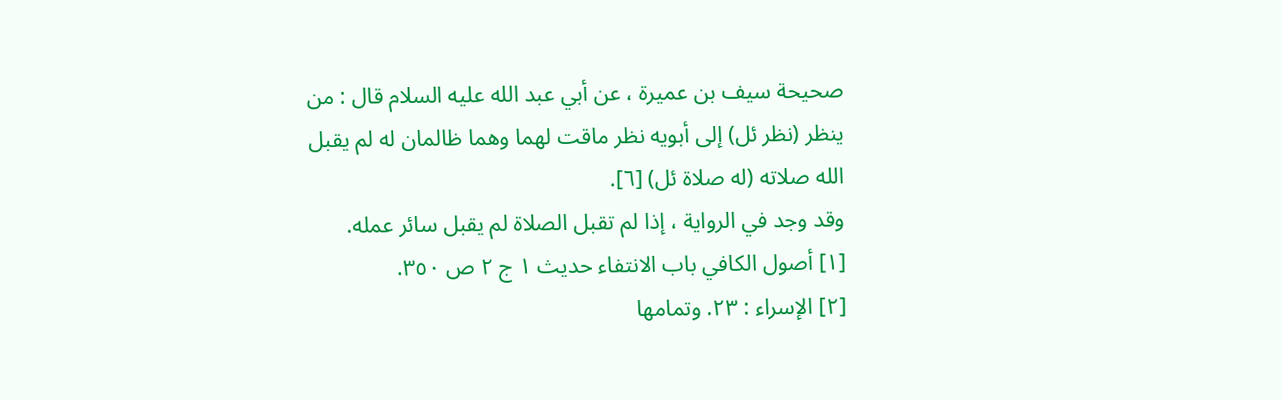صحيحة سيف بن عميرة ، عن أبي عبد الله عليه السلام قال : من ينظر (نظر ئل) إلى أبويه نظر ماقت لهما وهما ظالمان له لم يقبل الله صلاته (له صلاة ئل) [٦].
وقد وجد في الرواية ، إذا لم تقبل الصلاة لم يقبل سائر عمله.
[١] أصول الكافي باب الانتفاء حديث ١ ج ٢ ص ٣٥٠.
[٢] الإسراء : ٢٣. وتمامها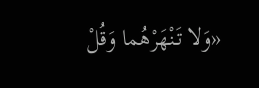«وَلا تَنْهَرْهُما وَقُلْ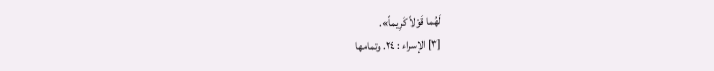لَهُما قَوْلاً كَرِيماً».
[٣] الإسراء : ٢٤. وتمامها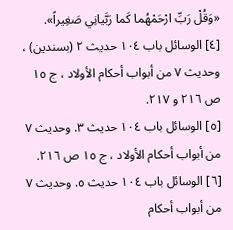«وَقُلْ رَبِّ ارْحَمْهُما كَما رَبَّيانِي صَغِيراً».
[٤] الوسائل باب ١٠٤ حديث ٢ (بسندين) ، وحديث ٧ من أبواب أحكام الأولاد ، ج ١٥ ص ٢١٦ و ٢١٧.
[٥] الوسائل باب ١٠٤ حديث ٣. وحديث ٧ من أبواب أحكام الأولاد ، ج ١٥ ص ٢١٦.
[٦] الوسائل باب ١٠٤ حديث ٥. وحديث ٧ من أبواب أحكام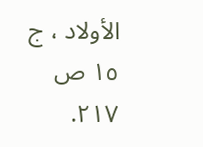الأولاد ، ج ١٥ ص ٢١٧.